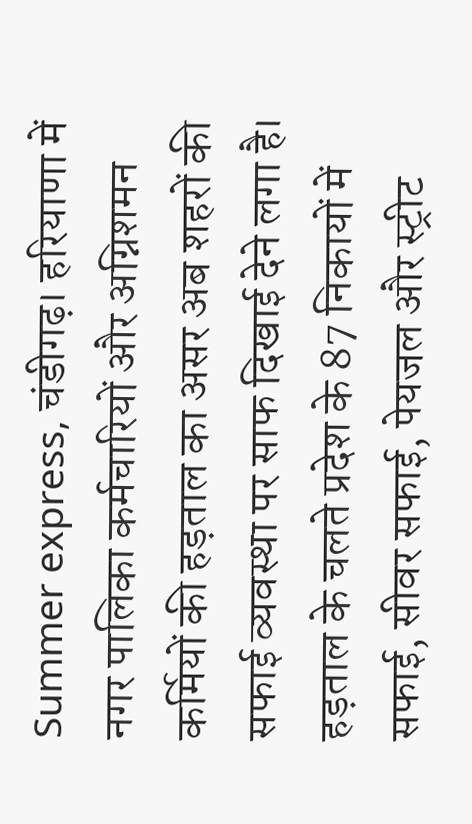Summer express, चंडीगढ़। हरियाणा में नगर पालिका कर्मचारियों और अग्निशमन कर्मियों की हड़ताल का असर अब शहरों की सफाई व्यवस्था पर साफ दिखाई देने लगा है। हड़ताल के चलते प्रदेश के 87 निकायों में सफाई, सीवर सफाई, पेयजल और स्ट्रीट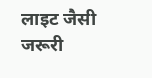लाइट जैसी जरूरी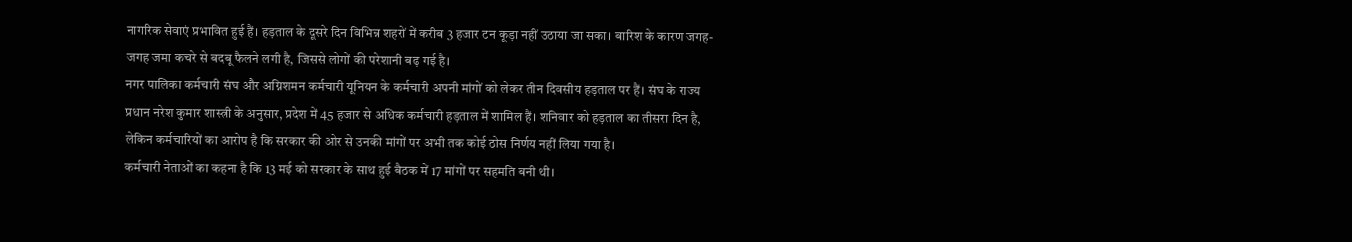नागरिक सेवाएं प्रभावित हुई हैं। हड़ताल के दूसरे दिन विभिन्न शहरों में करीब 3 हजार टन कूड़ा नहीं उठाया जा सका। बारिश के कारण जगह-जगह जमा कचरे से बदबू फैलने लगी है, जिससे लोगों की परेशानी बढ़ गई है।
नगर पालिका कर्मचारी संघ और अग्निशमन कर्मचारी यूनियन के कर्मचारी अपनी मांगों को लेकर तीन दिवसीय हड़ताल पर हैं। संघ के राज्य प्रधान नरेश कुमार शास्त्री के अनुसार, प्रदेश में 45 हजार से अधिक कर्मचारी हड़ताल में शामिल हैं। शनिवार को हड़ताल का तीसरा दिन है, लेकिन कर्मचारियों का आरोप है कि सरकार की ओर से उनकी मांगों पर अभी तक कोई ठोस निर्णय नहीं लिया गया है।
कर्मचारी नेताओं का कहना है कि 13 मई को सरकार के साथ हुई बैठक में 17 मांगों पर सहमति बनी थी।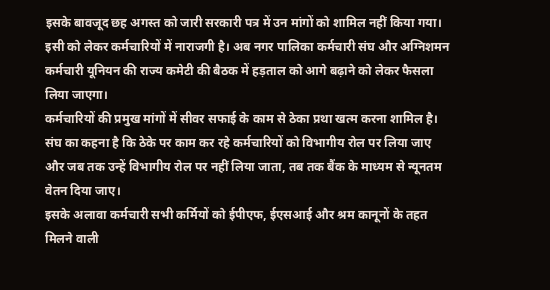इसके बावजूद छह अगस्त को जारी सरकारी पत्र में उन मांगों को शामिल नहीं किया गया। इसी को लेकर कर्मचारियों में नाराजगी है। अब नगर पालिका कर्मचारी संघ और अग्निशमन कर्मचारी यूनियन की राज्य कमेटी की बैठक में हड़ताल को आगे बढ़ाने को लेकर फैसला लिया जाएगा।
कर्मचारियों की प्रमुख मांगों में सीवर सफाई के काम से ठेका प्रथा खत्म करना शामिल है। संघ का कहना है कि ठेके पर काम कर रहे कर्मचारियों को विभागीय रोल पर लिया जाए और जब तक उन्हें विभागीय रोल पर नहीं लिया जाता, तब तक बैंक के माध्यम से न्यूनतम वेतन दिया जाए।
इसके अलावा कर्मचारी सभी कर्मियों को ईपीएफ, ईएसआई और श्रम कानूनों के तहत मिलने वाली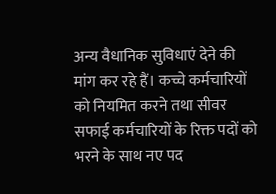अन्य वैधानिक सुविधाएं देने की मांग कर रहे हैं। कच्चे कर्मचारियों को नियमित करने तथा सीवर सफाई कर्मचारियों के रिक्त पदों को भरने के साथ नए पद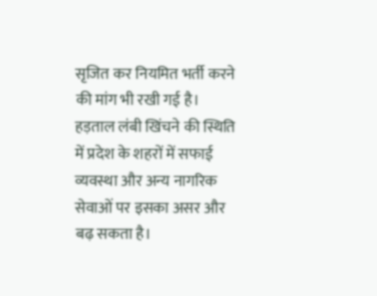सृजित कर नियमित भर्ती करने की मांग भी रखी गई है।
हड़ताल लंबी खिंचने की स्थिति में प्रदेश के शहरों में सफाई व्यवस्था और अन्य नागरिक सेवाओं पर इसका असर और बढ़ सकता है।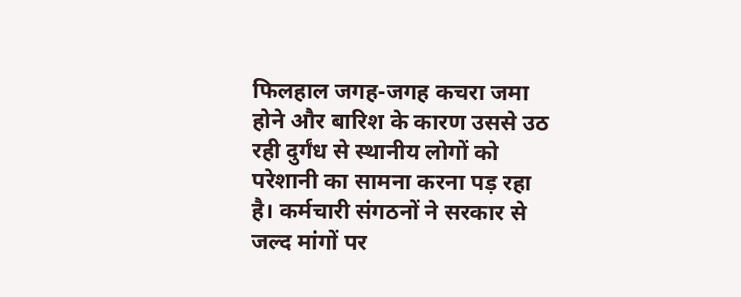फिलहाल जगह-जगह कचरा जमा होने और बारिश के कारण उससे उठ रही दुर्गंध से स्थानीय लोगों को परेशानी का सामना करना पड़ रहा है। कर्मचारी संगठनों ने सरकार से जल्द मांगों पर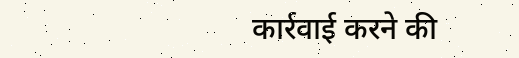कार्रवाई करने की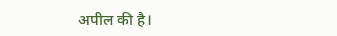अपील की है।